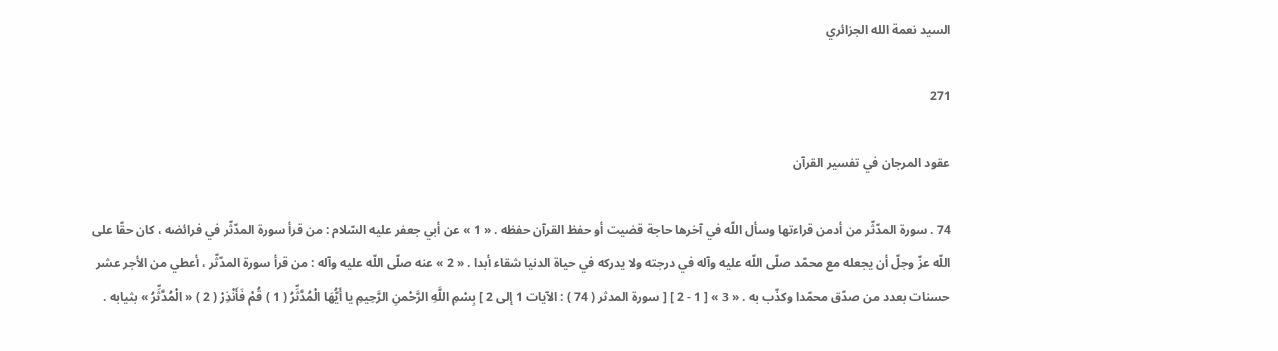السيد نعمة الله الجزائري

271

عقود المرجان في تفسير القرآن

74 . سورة المدّثّر من أدمن قراءتها وسأل اللّه في آخرها حاجة قضيت أو حفظ القرآن حفظه . « 1 » عن أبي جعفر عليه السّلام : من قرأ سورة المدّثّر في فرائضه ، كان حقّا على اللّه عزّ وجلّ أن يجعله مع محمّد صلّى اللّه عليه وآله في درجته ولا يدركه في حياة الدنيا شقاء أبدا . « 2 » عنه صلّى اللّه عليه وآله : من قرأ سورة المدّثّر ، أعطي من الأجر عشر حسنات بعدد من صدّق محمّدا وكذّب به . « 3 » [ 1 - 2 ] [ سورة المدثر ( 74 ) : الآيات 1 إلى 2 ] بِسْمِ اللَّهِ الرَّحْمنِ الرَّحِيمِ يا أَيُّهَا الْمُدَّثِّرُ ( 1 ) قُمْ فَأَنْذِرْ ( 2 ) « الْمُدَّثِّرُ » بثيابه .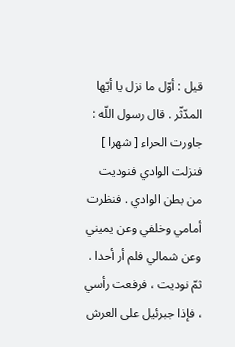قيل : أوّل ما نزل يا أيّها المدّثّر . قال رسول اللّه : جاورت الحراء [ شهرا ] فنزلت الوادي فنوديت من بطن الوادي . فنظرت أمامي وخلفي وعن يميني وعن شمالي فلم أر أحدا . ثمّ نوديت ، فرفعت رأسي ، فإذا جبرئيل على العرش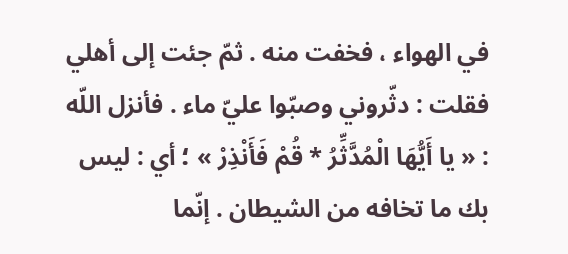في الهواء ، فخفت منه . ثمّ جئت إلى أهلي فقلت : دثّروني وصبّوا عليّ ماء . فأنزل اللّه : « يا أَيُّهَا الْمُدَّثِّرُ * قُمْ فَأَنْذِرْ » ؛ أي : ليس بك ما تخافه من الشيطان . إنّما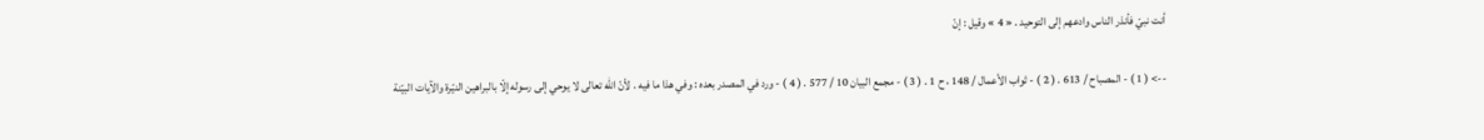أنت نبيّ فأنذر الناس وادعهم إلى التوحيد . « 4 » وقيل : إنّ

--> ( 1 ) - المصباح / 613 . ( 2 ) - ثواب الأعمال / 148 ، ح 1 . ( 3 ) - مجمع البيان 10 / 577 . ( 4 ) - ورد في المصدر بعده : وفي هذا ما فيه . لأنّ اللّه تعالى لا يوحي إلى رسوله إلّا بالبراهين النيّرة والآيات البيّنة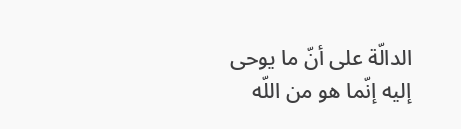الدالّة على أنّ ما يوحى إليه إنّما هو من اللّه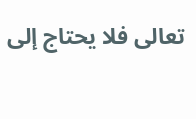تعالى فلا يحتاج إلى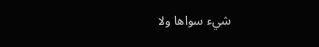شيء سواها ولا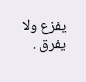يفزع ولا يفرق .